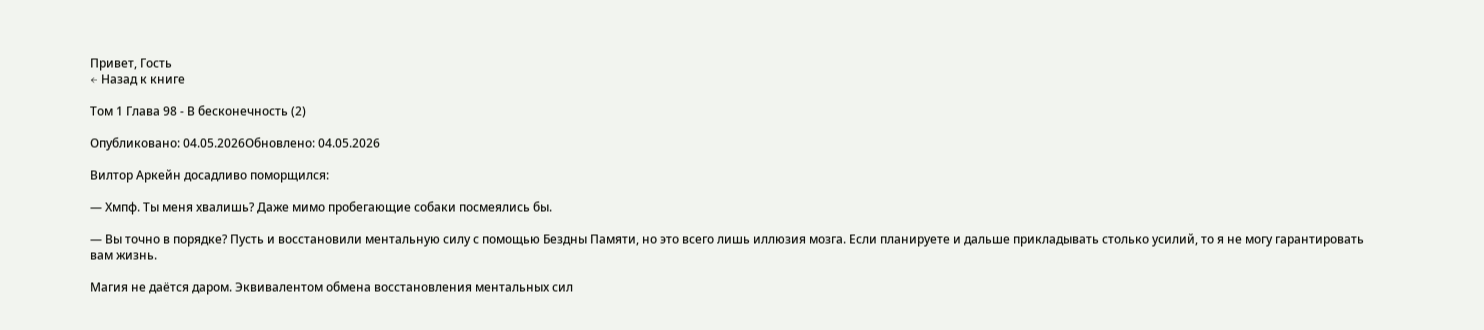Привет, Гость
← Назад к книге

Том 1 Глава 98 - В бесконечность (2)

Опубликовано: 04.05.2026Обновлено: 04.05.2026

Вилтор Аркейн досадливо поморщился:

— Хмпф. Ты меня хвалишь? Даже мимо пробегающие собаки посмеялись бы.

— Вы точно в порядке? Пусть и восстановили ментальную силу с помощью Бездны Памяти, но это всего лишь иллюзия мозга. Если планируете и дальше прикладывать столько усилий, то я не могу гарантировать вам жизнь.

Магия не даётся даром. Эквивалентом обмена восстановления ментальных сил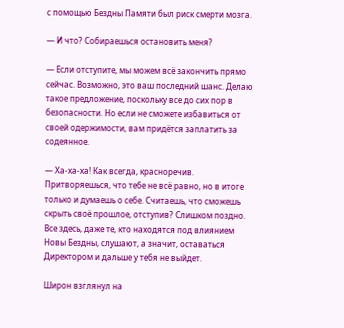с помощью Бездны Памяти был риск смерти мозга.

— И что? Собираешься остановить меня?

— Если отступите, мы можем всё закончить прямо сейчас. Возможно, это ваш последний шанс. Делаю такое предложение, поскольку все до сих пор в безопасности. Но если не сможете избавиться от своей одержимости, вам придётся заплатить за содеянное.

— Ха-ха-ха! Как всегда, красноречив. Притворяешься, что тебе не всё равно, но в итоге только и думаешь о себе. Считаешь, что сможешь скрыть своё прошлое, отступив? Слишком поздно. Все здесь, даже те, кто находятся под влиянием Новы Бездны, слушают, а значит, оставаться Директором и дальше у тебя не выйдет.

Широн взглянул на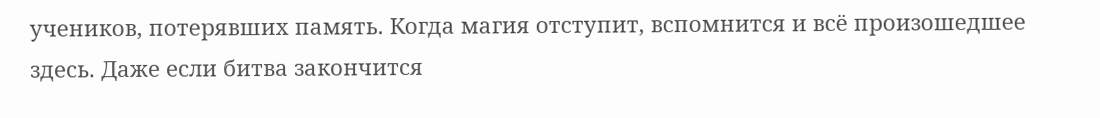учеников, потерявших память. Когда магия отступит, вспомнится и всё произошедшее здесь. Даже если битва закончится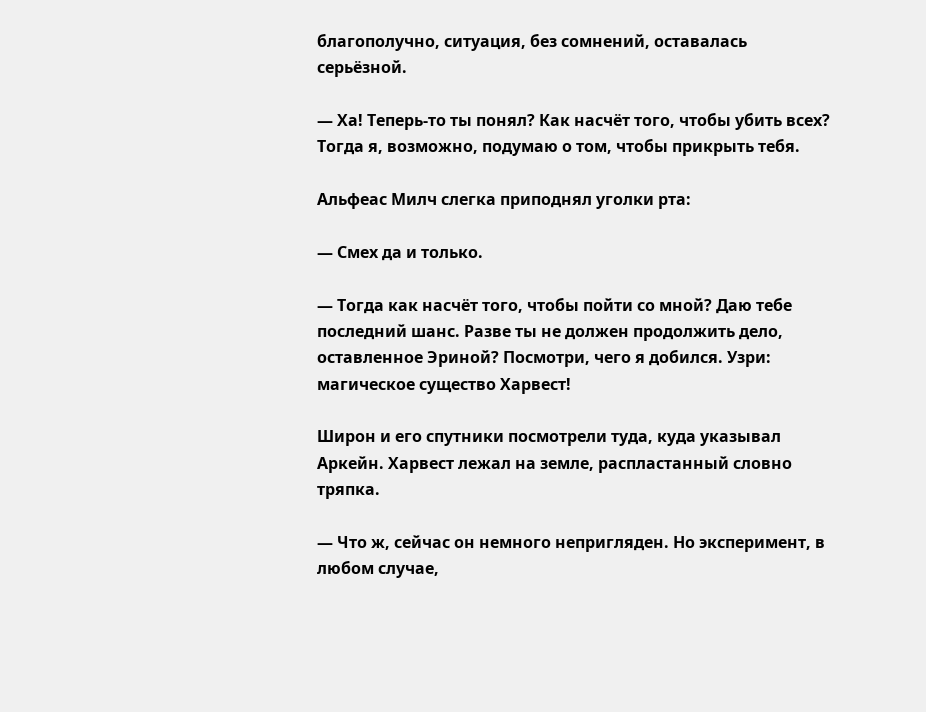благополучно, ситуация, без сомнений, оставалась серьёзной.

— Ха! Теперь-то ты понял? Как насчёт того, чтобы убить всех? Тогда я, возможно, подумаю о том, чтобы прикрыть тебя.

Альфеас Милч слегка приподнял уголки рта:

— Смех да и только.

— Тогда как насчёт того, чтобы пойти со мной? Даю тебе последний шанс. Разве ты не должен продолжить дело, оставленное Эриной? Посмотри, чего я добился. Узри: магическое существо Харвест!

Широн и его спутники посмотрели туда, куда указывал Аркейн. Харвест лежал на земле, распластанный словно тряпка.

— Что ж, сейчас он немного непригляден. Но эксперимент, в любом случае,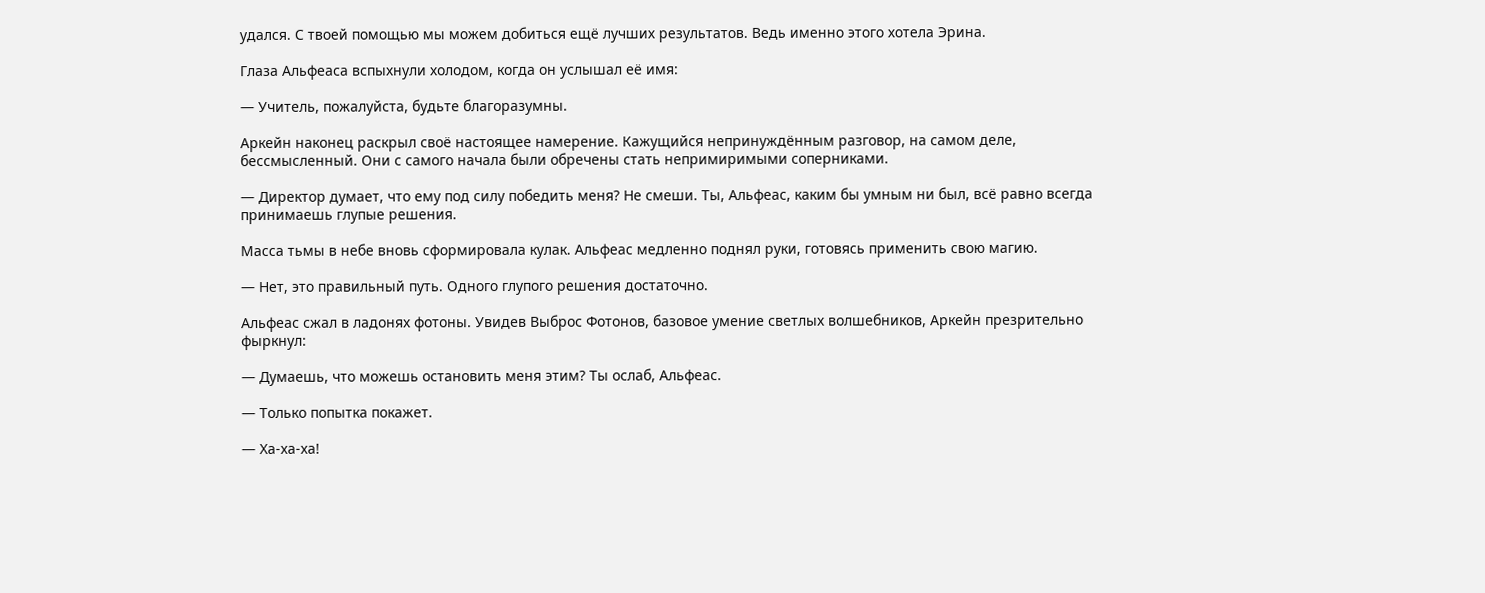удался. С твоей помощью мы можем добиться ещё лучших результатов. Ведь именно этого хотела Эрина.

Глаза Альфеаса вспыхнули холодом, когда он услышал её имя:

— Учитель, пожалуйста, будьте благоразумны.

Аркейн наконец раскрыл своё настоящее намерение. Кажущийся непринуждённым разговор, на самом деле, бессмысленный. Они с самого начала были обречены стать непримиримыми соперниками.

— Директор думает, что ему под силу победить меня? Не смеши. Ты, Альфеас, каким бы умным ни был, всё равно всегда принимаешь глупые решения.

Масса тьмы в небе вновь сформировала кулак. Альфеас медленно поднял руки, готовясь применить свою магию.

— Нет, это правильный путь. Одного глупого решения достаточно.

Альфеас сжал в ладонях фотоны. Увидев Выброс Фотонов, базовое умение светлых волшебников, Аркейн презрительно фыркнул:

— Думаешь, что можешь остановить меня этим? Ты ослаб, Альфеас.

— Только попытка покажет.

— Ха-ха-ха!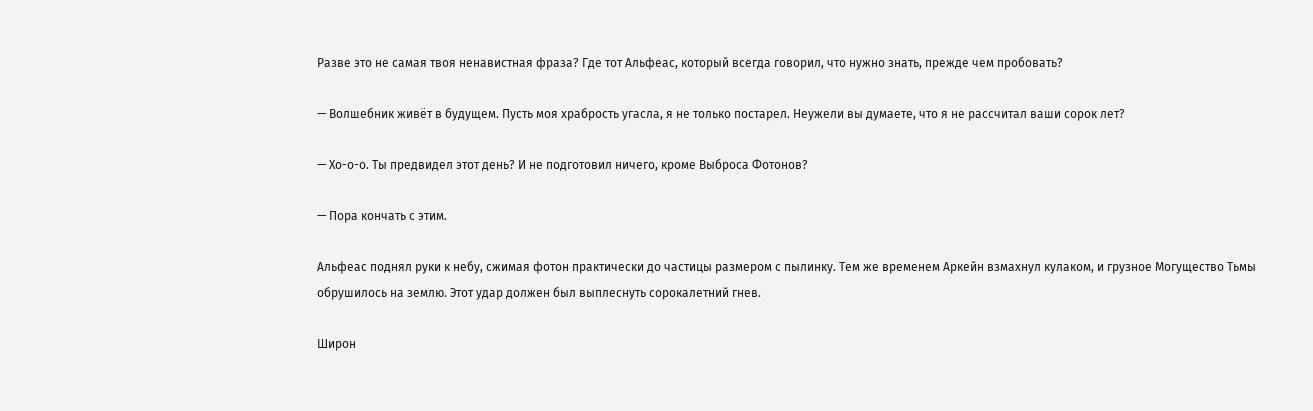Разве это не самая твоя ненавистная фраза? Где тот Альфеас, который всегда говорил, что нужно знать, прежде чем пробовать?

— Волшебник живёт в будущем. Пусть моя храбрость угасла, я не только постарел. Неужели вы думаете, что я не рассчитал ваши сорок лет?

— Хо-о-о. Ты предвидел этот день? И не подготовил ничего, кроме Выброса Фотонов?

— Пора кончать с этим.

Альфеас поднял руки к небу, сжимая фотон практически до частицы размером с пылинку. Тем же временем Аркейн взмахнул кулаком, и грузное Могущество Тьмы обрушилось на землю. Этот удар должен был выплеснуть сорокалетний гнев.

Широн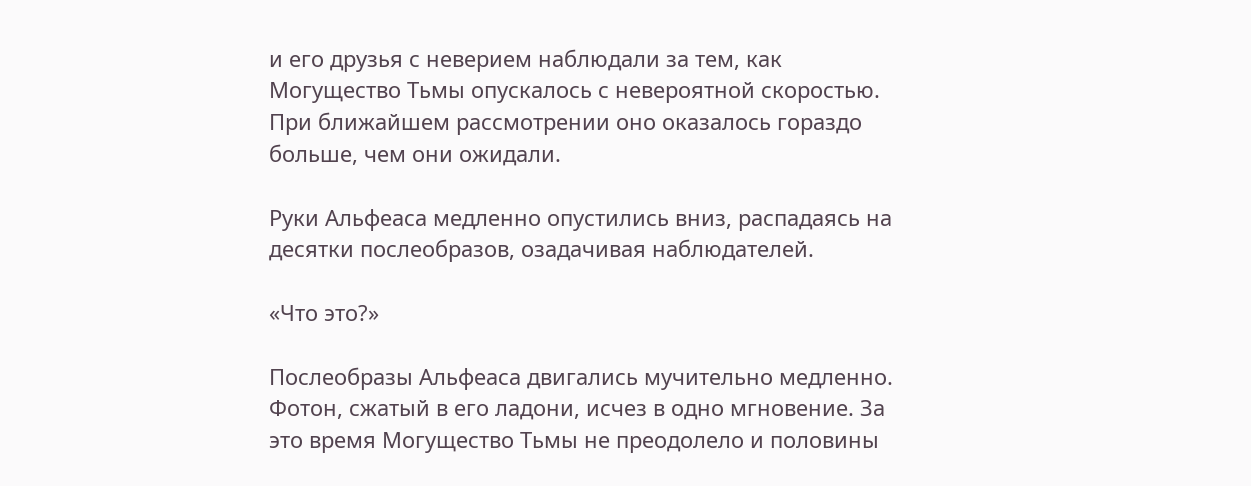и его друзья с неверием наблюдали за тем, как Могущество Тьмы опускалось с невероятной скоростью. При ближайшем рассмотрении оно оказалось гораздо больше, чем они ожидали.

Руки Альфеаса медленно опустились вниз, распадаясь на десятки послеобразов, озадачивая наблюдателей.

«Что это?»

Послеобразы Альфеаса двигались мучительно медленно. Фотон, сжатый в его ладони, исчез в одно мгновение. За это время Могущество Тьмы не преодолело и половины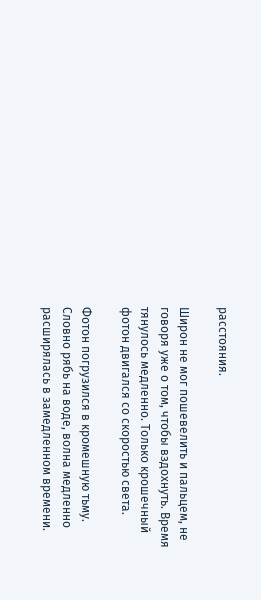расстояния.

Широн не мог пошевелить и пальцем, не говоря уже о том, чтобы вздохнуть. Время тянулось медленно. Только крошечный фотон двигался со скоростью света.

Фотон погрузился в кромешную тьму. Словно рябь на воде, волна медленно расширялась в замедленном времени.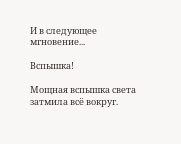И в следующее мгновение...

Вспышка!

Мощная вспышка света затмила всё вокруг.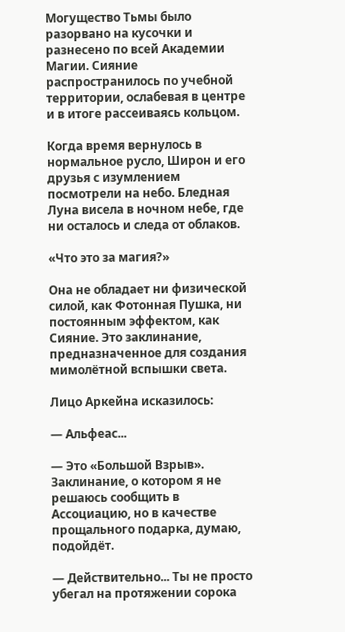Могущество Тьмы было разорвано на кусочки и разнесено по всей Академии Магии. Сияние распространилось по учебной территории, ослабевая в центре и в итоге рассеиваясь кольцом.

Когда время вернулось в нормальное русло, Широн и его друзья с изумлением посмотрели на небо. Бледная Луна висела в ночном небе, где ни осталось и следа от облаков.

«Что это за магия?»

Она не обладает ни физической силой, как Фотонная Пушка, ни постоянным эффектом, как Сияние. Это заклинание, предназначенное для создания мимолётной вспышки света.

Лицо Аркейна исказилось:

— Альфеас...

— Это «Большой Взрыв». Заклинание, о котором я не решаюсь сообщить в Ассоциацию, но в качестве прощального подарка, думаю, подойдёт.

— Действительно... Ты не просто убегал на протяжении сорока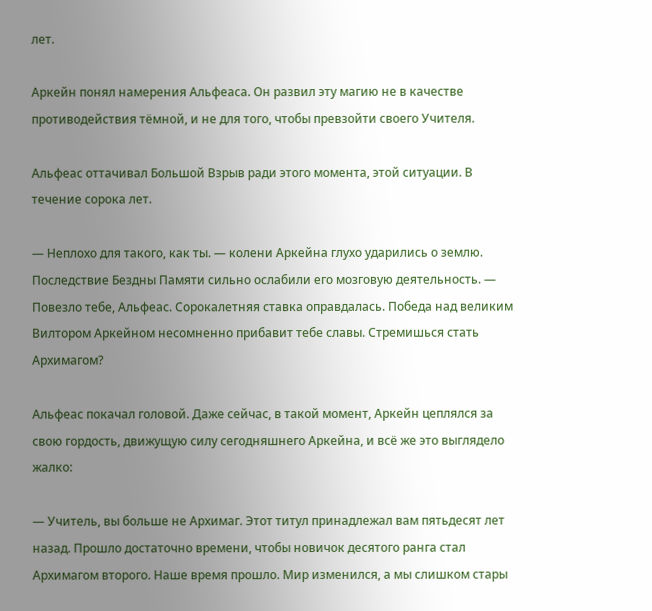лет.

Аркейн понял намерения Альфеаса. Он развил эту магию не в качестве противодействия тёмной, и не для того, чтобы превзойти своего Учителя.

Альфеас оттачивал Большой Взрыв ради этого момента, этой ситуации. В течение сорока лет.

— Неплохо для такого, как ты. — колени Аркейна глухо ударились о землю. Последствие Бездны Памяти сильно ослабили его мозговую деятельность. — Повезло тебе, Альфеас. Сорокалетняя ставка оправдалась. Победа над великим Вилтором Аркейном несомненно прибавит тебе славы. Стремишься стать Архимагом?

Альфеас покачал головой. Даже сейчас, в такой момент, Аркейн цеплялся за свою гордость, движущую силу сегодняшнего Аркейна, и всё же это выглядело жалко:

— Учитель, вы больше не Архимаг. Этот титул принадлежал вам пятьдесят лет назад. Прошло достаточно времени, чтобы новичок десятого ранга стал Архимагом второго. Наше время прошло. Мир изменился, а мы слишком стары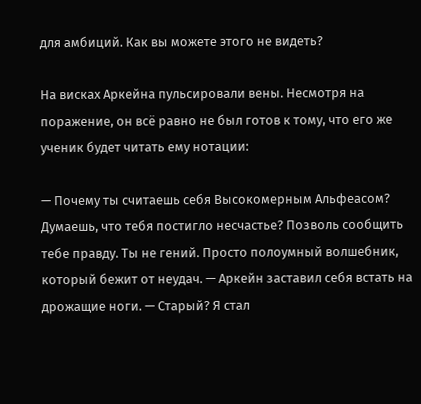для амбиций. Как вы можете этого не видеть?

На висках Аркейна пульсировали вены. Несмотря на поражение, он всё равно не был готов к тому, что его же ученик будет читать ему нотации:

— Почему ты считаешь себя Высокомерным Альфеасом? Думаешь, что тебя постигло несчастье? Позволь сообщить тебе правду. Ты не гений. Просто полоумный волшебник, который бежит от неудач. — Аркейн заставил себя встать на дрожащие ноги. — Старый? Я стал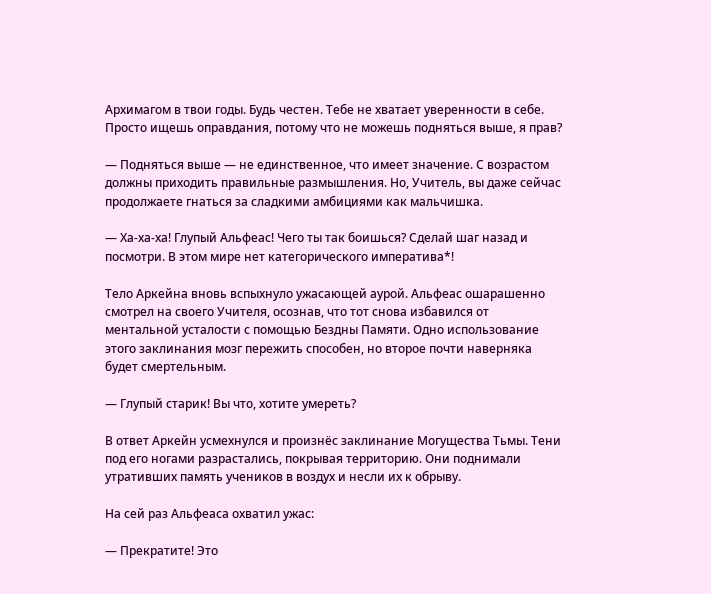Архимагом в твои годы. Будь честен. Тебе не хватает уверенности в себе. Просто ищешь оправдания, потому что не можешь подняться выше, я прав?

— Подняться выше — не единственное, что имеет значение. С возрастом должны приходить правильные размышления. Но, Учитель, вы даже сейчас продолжаете гнаться за сладкими амбициями как мальчишка.

— Ха-ха-ха! Глупый Альфеас! Чего ты так боишься? Сделай шаг назад и посмотри. В этом мире нет категорического императива*!

Тело Аркейна вновь вспыхнуло ужасающей аурой. Альфеас ошарашенно смотрел на своего Учителя, осознав, что тот снова избавился от ментальной усталости с помощью Бездны Памяти. Одно использование этого заклинания мозг пережить способен, но второе почти наверняка будет смертельным.

— Глупый старик! Вы что, хотите умереть?

В ответ Аркейн усмехнулся и произнёс заклинание Могущества Тьмы. Тени под его ногами разрастались, покрывая территорию. Они поднимали утративших память учеников в воздух и несли их к обрыву.

На сей раз Альфеаса охватил ужас:

— Прекратите! Это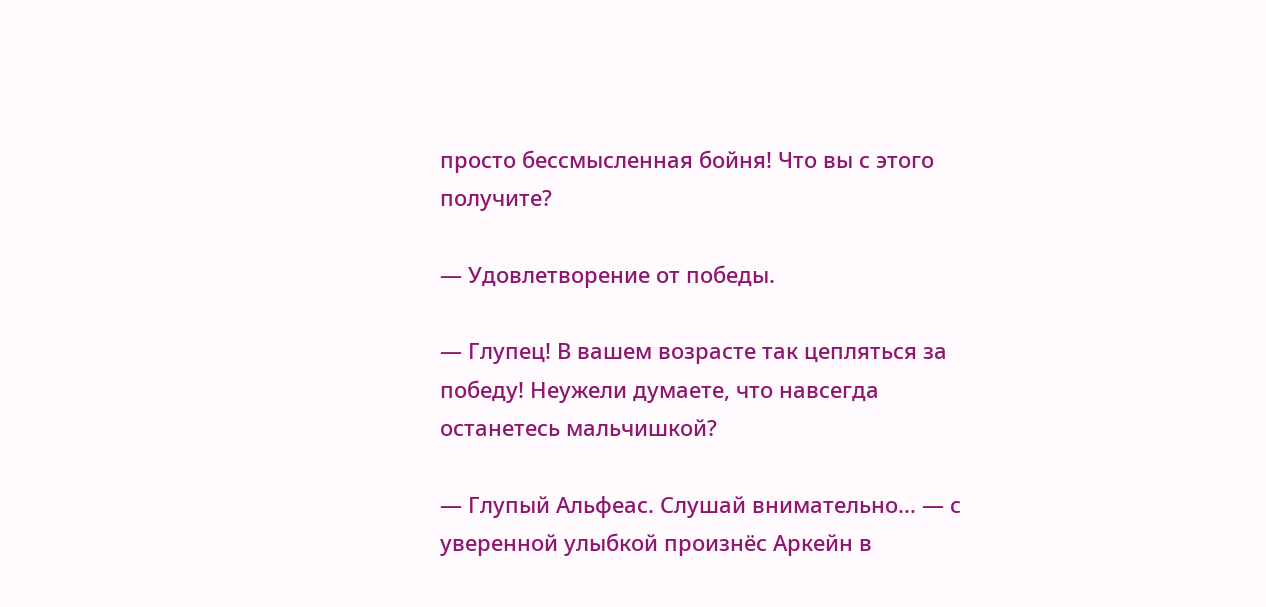просто бессмысленная бойня! Что вы с этого получите?

— Удовлетворение от победы.

— Глупец! В вашем возрасте так цепляться за победу! Неужели думаете, что навсегда останетесь мальчишкой?

— Глупый Альфеас. Слушай внимательно... — с уверенной улыбкой произнёс Аркейн в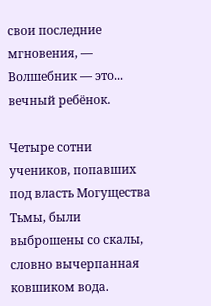свои последние мгновения, — Волшебник — это... вечный ребёнок.

Четыре сотни учеников, попавших под власть Могущества Тьмы, были выброшены со скалы, словно вычерпанная ковшиком вода.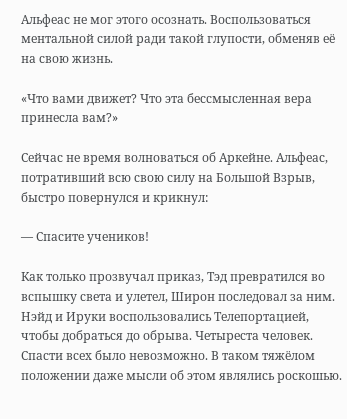Альфеас не мог этого осознать. Воспользоваться ментальной силой ради такой глупости, обменяв её на свою жизнь.

«Что вами движет? Что эта бессмысленная вера принесла вам?»

Сейчас не время волноваться об Аркейне. Альфеас, потративший всю свою силу на Большой Взрыв, быстро повернулся и крикнул:

— Спасите учеников!

Как только прозвучал приказ, Тэд превратился во вспышку света и улетел, Широн последовал за ним. Нэйд и Ируки воспользовались Телепортацией, чтобы добраться до обрыва. Четыреста человек. Спасти всех было невозможно. В таком тяжёлом положении даже мысли об этом являлись роскошью.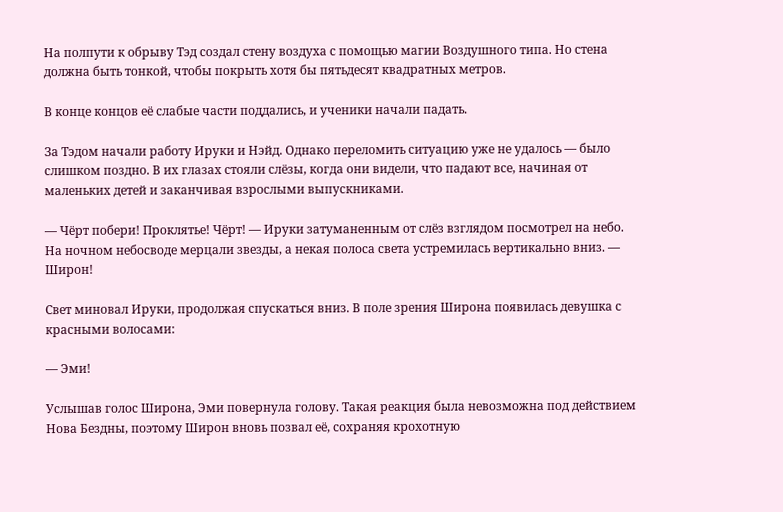На полпути к обрыву Тэд создал стену воздуха с помощью магии Воздушного типа. Но стена должна быть тонкой, чтобы покрыть хотя бы пятьдесят квадратных метров.

В конце концов её слабые части поддались, и ученики начали падать.

За Тэдом начали работу Ируки и Нэйд. Однако переломить ситуацию уже не удалось — было слишком поздно. В их глазах стояли слёзы, когда они видели, что падают все, начиная от маленьких детей и заканчивая взрослыми выпускниками.

— Чёрт побери! Проклятье! Чёрт! — Ируки затуманенным от слёз взглядом посмотрел на небо. На ночном небосводе мерцали звезды, а некая полоса света устремилась вертикально вниз. — Широн!

Свет миновал Ируки, продолжая спускаться вниз. В поле зрения Широна появилась девушка с красными волосами:

— Эми!

Услышав голос Широна, Эми повернула голову. Такая реакция была невозможна под действием Нова Бездны, поэтому Широн вновь позвал её, сохраняя крохотную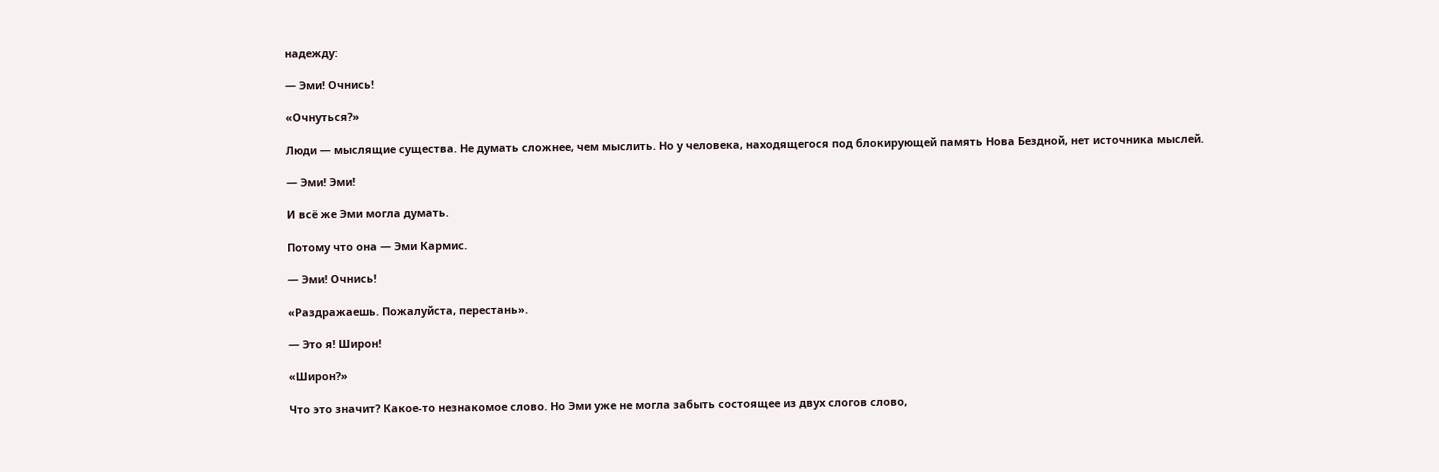надежду:

— Эми! Очнись!

«Очнуться?»

Люди — мыслящие существа. Не думать сложнее, чем мыслить. Но у человека, находящегося под блокирующей память Нова Бездной, нет источника мыслей.

— Эми! Эми!

И всё же Эми могла думать.

Потому что она — Эми Кармис.

— Эми! Очнись!

«Раздражаешь. Пожалуйста, перестань».

— Это я! Широн!

«Широн?»

Что это значит? Какое-то незнакомое слово. Но Эми уже не могла забыть состоящее из двух слогов слово,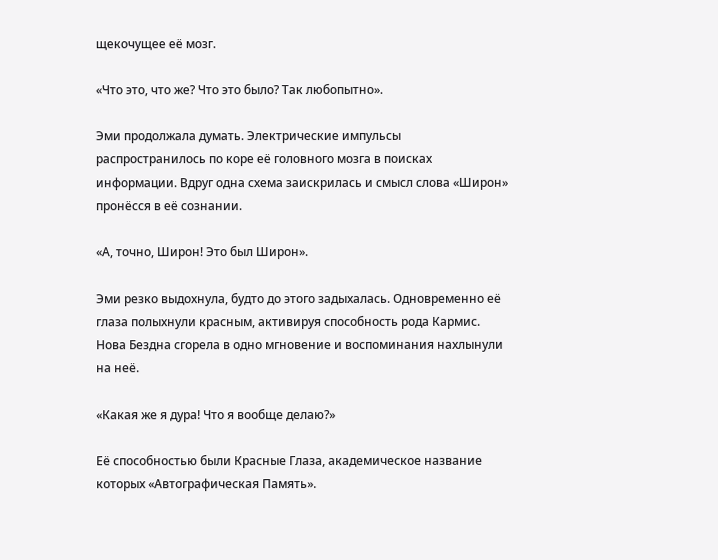щекочущее её мозг.

«Что это, что же? Что это было? Так любопытно».

Эми продолжала думать. Электрические импульсы распространилось по коре её головного мозга в поисках информации. Вдруг одна схема заискрилась и смысл слова «Широн» пронёсся в её сознании.

«А, точно, Широн! Это был Широн».

Эми резко выдохнула, будто до этого задыхалась. Одновременно её глаза полыхнули красным, активируя способность рода Кармис. Нова Бездна сгорела в одно мгновение и воспоминания нахлынули на неё.

«Какая же я дура! Что я вообще делаю?»

Её способностью были Красные Глаза, академическое название которых «Автографическая Память».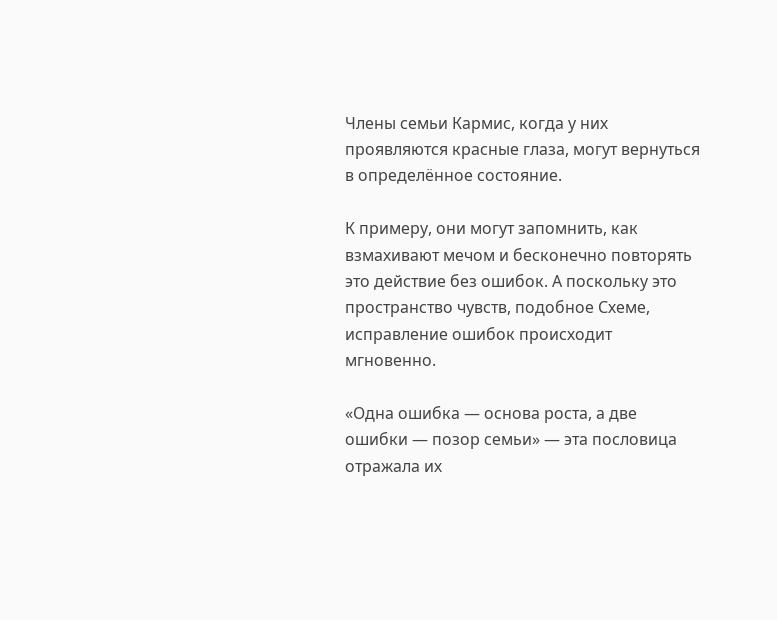Члены семьи Кармис, когда у них проявляются красные глаза, могут вернуться в определённое состояние.

К примеру, они могут запомнить, как взмахивают мечом и бесконечно повторять это действие без ошибок. А поскольку это пространство чувств, подобное Схеме, исправление ошибок происходит мгновенно.

«Одна ошибка — основа роста, а две ошибки — позор семьи» — эта пословица отражала их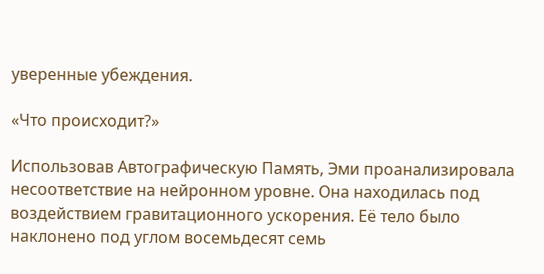уверенные убеждения.

«Что происходит?»

Использовав Автографическую Память, Эми проанализировала несоответствие на нейронном уровне. Она находилась под воздействием гравитационного ускорения. Её тело было наклонено под углом восемьдесят семь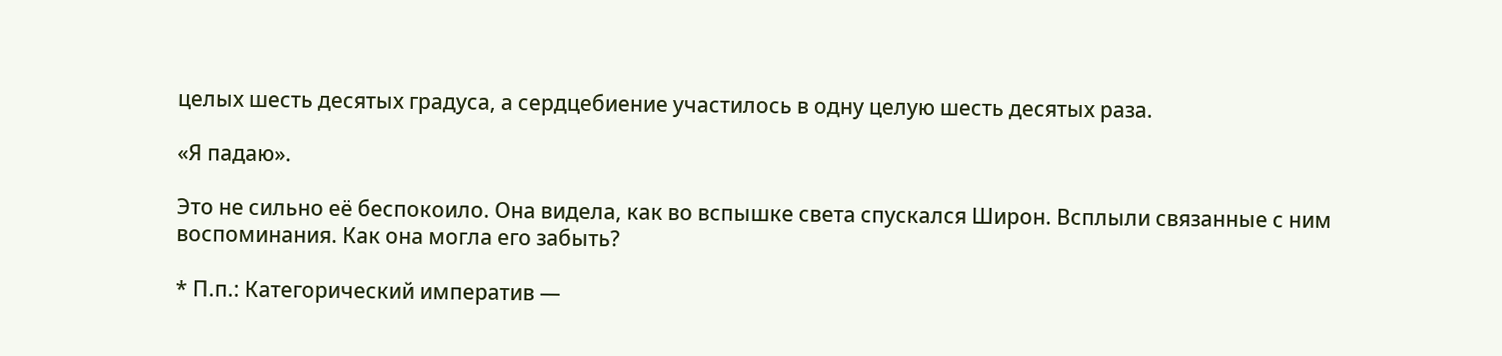целых шесть десятых градуса, а сердцебиение участилось в одну целую шесть десятых раза.

«Я падаю».

Это не сильно её беспокоило. Она видела, как во вспышке света спускался Широн. Всплыли связанные с ним воспоминания. Как она могла его забыть?

* П.п.: Категорический императив —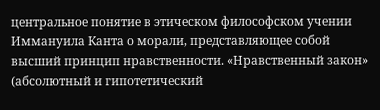центральное понятие в этическом философском учении Иммануила Канта о морали, представляющее собой высший принцип нравственности. «Нравственный закон» (абсолютный и гипотетический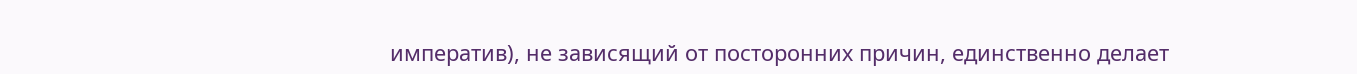императив), не зависящий от посторонних причин, единственно делает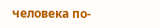человека по-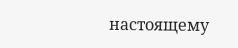настоящему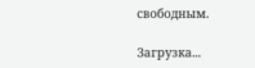свободным.

Загрузка...